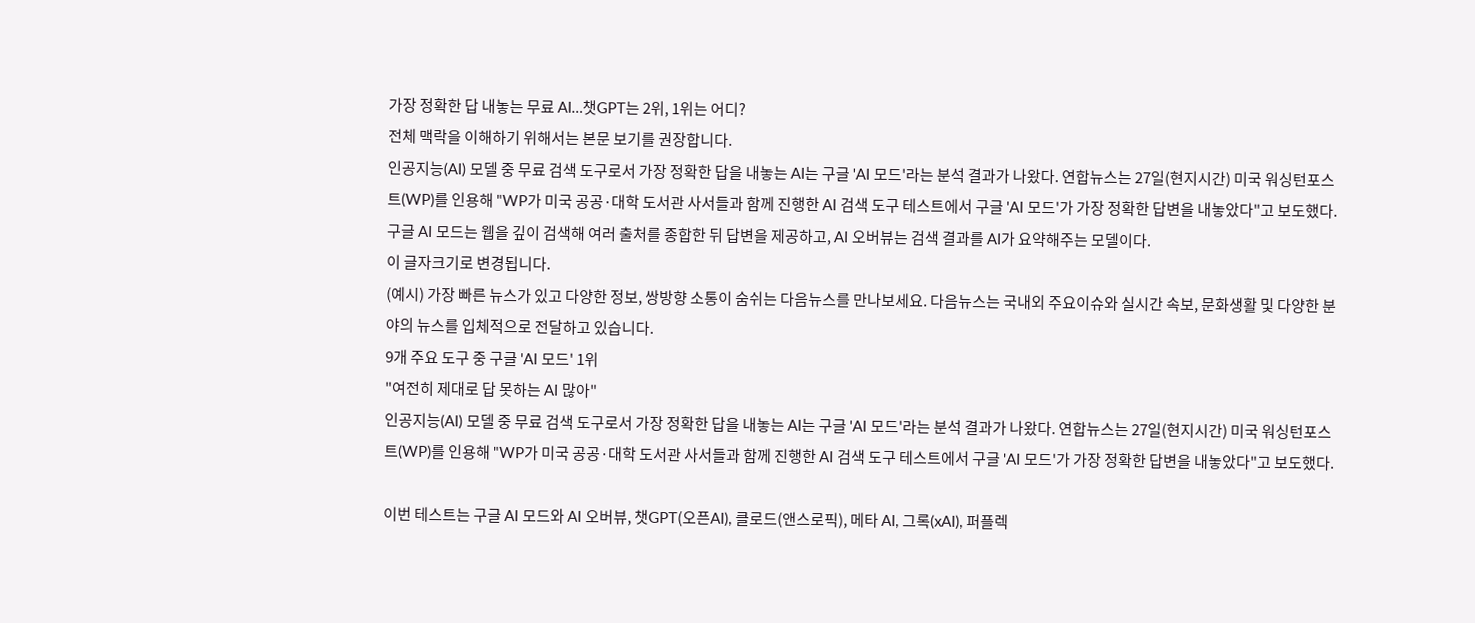가장 정확한 답 내놓는 무료 AI…챗GPT는 2위, 1위는 어디?
전체 맥락을 이해하기 위해서는 본문 보기를 권장합니다.
인공지능(AI) 모델 중 무료 검색 도구로서 가장 정확한 답을 내놓는 AI는 구글 'AI 모드'라는 분석 결과가 나왔다. 연합뉴스는 27일(현지시간) 미국 워싱턴포스트(WP)를 인용해 "WP가 미국 공공·대학 도서관 사서들과 함께 진행한 AI 검색 도구 테스트에서 구글 'AI 모드'가 가장 정확한 답변을 내놓았다"고 보도했다.
구글 AI 모드는 웹을 깊이 검색해 여러 출처를 종합한 뒤 답변을 제공하고, AI 오버뷰는 검색 결과를 AI가 요약해주는 모델이다.
이 글자크기로 변경됩니다.
(예시) 가장 빠른 뉴스가 있고 다양한 정보, 쌍방향 소통이 숨쉬는 다음뉴스를 만나보세요. 다음뉴스는 국내외 주요이슈와 실시간 속보, 문화생활 및 다양한 분야의 뉴스를 입체적으로 전달하고 있습니다.
9개 주요 도구 중 구글 'AI 모드' 1위
"여전히 제대로 답 못하는 AI 많아"
인공지능(AI) 모델 중 무료 검색 도구로서 가장 정확한 답을 내놓는 AI는 구글 'AI 모드'라는 분석 결과가 나왔다. 연합뉴스는 27일(현지시간) 미국 워싱턴포스트(WP)를 인용해 "WP가 미국 공공·대학 도서관 사서들과 함께 진행한 AI 검색 도구 테스트에서 구글 'AI 모드'가 가장 정확한 답변을 내놓았다"고 보도했다.

이번 테스트는 구글 AI 모드와 AI 오버뷰, 챗GPT(오픈AI), 클로드(앤스로픽), 메타 AI, 그록(xAI), 퍼플렉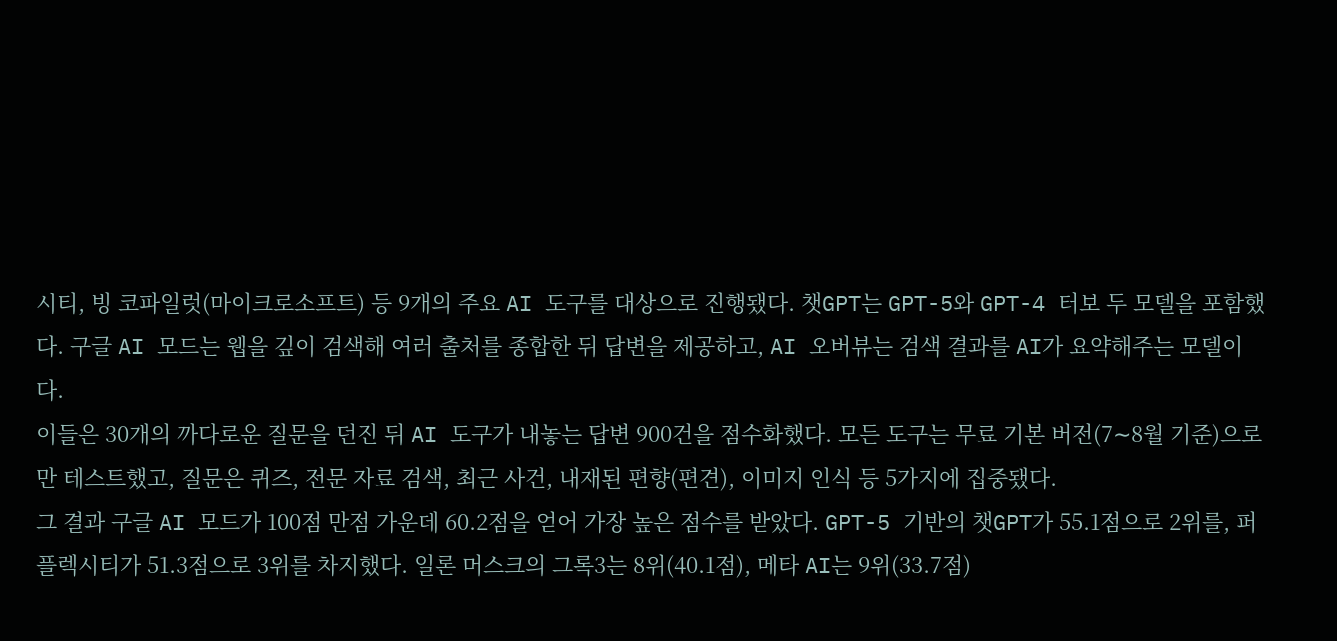시티, 빙 코파일럿(마이크로소프트) 등 9개의 주요 AI 도구를 대상으로 진행됐다. 챗GPT는 GPT-5와 GPT-4 터보 두 모델을 포함했다. 구글 AI 모드는 웹을 깊이 검색해 여러 출처를 종합한 뒤 답변을 제공하고, AI 오버뷰는 검색 결과를 AI가 요약해주는 모델이다.
이들은 30개의 까다로운 질문을 던진 뒤 AI 도구가 내놓는 답변 900건을 점수화했다. 모든 도구는 무료 기본 버전(7∼8월 기준)으로만 테스트했고, 질문은 퀴즈, 전문 자료 검색, 최근 사건, 내재된 편향(편견), 이미지 인식 등 5가지에 집중됐다.
그 결과 구글 AI 모드가 100점 만점 가운데 60.2점을 얻어 가장 높은 점수를 받았다. GPT-5 기반의 챗GPT가 55.1점으로 2위를, 퍼플렉시티가 51.3점으로 3위를 차지했다. 일론 머스크의 그록3는 8위(40.1점), 메타 AI는 9위(33.7점)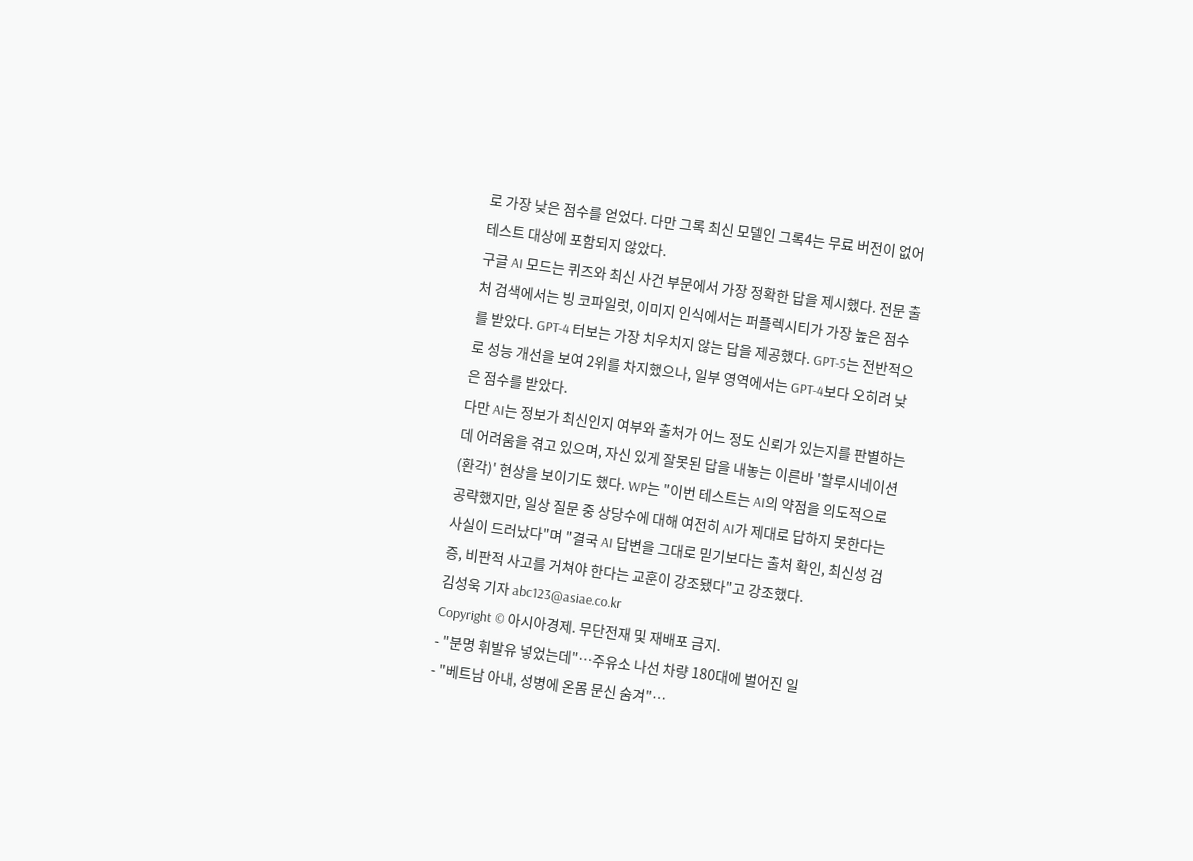로 가장 낮은 점수를 얻었다. 다만 그록 최신 모델인 그록4는 무료 버전이 없어 테스트 대상에 포함되지 않았다.
구글 AI 모드는 퀴즈와 최신 사건 부문에서 가장 정확한 답을 제시했다. 전문 출처 검색에서는 빙 코파일럿, 이미지 인식에서는 퍼플렉시티가 가장 높은 점수를 받았다. GPT-4 터보는 가장 치우치지 않는 답을 제공했다. GPT-5는 전반적으로 성능 개선을 보여 2위를 차지했으나, 일부 영역에서는 GPT-4보다 오히려 낮은 점수를 받았다.
다만 AI는 정보가 최신인지 여부와 출처가 어느 정도 신뢰가 있는지를 판별하는 데 어려움을 겪고 있으며, 자신 있게 잘못된 답을 내놓는 이른바 '할루시네이션(환각)' 현상을 보이기도 했다. WP는 "이번 테스트는 AI의 약점을 의도적으로 공략했지만, 일상 질문 중 상당수에 대해 여전히 AI가 제대로 답하지 못한다는 사실이 드러났다"며 "결국 AI 답변을 그대로 믿기보다는 출처 확인, 최신성 검증, 비판적 사고를 거쳐야 한다는 교훈이 강조됐다"고 강조했다.
김성욱 기자 abc123@asiae.co.kr
Copyright © 아시아경제. 무단전재 및 재배포 금지.
- "분명 휘발유 넣었는데"…주유소 나선 차량 180대에 벌어진 일
- "베트남 아내, 성병에 온몸 문신 숨겨"…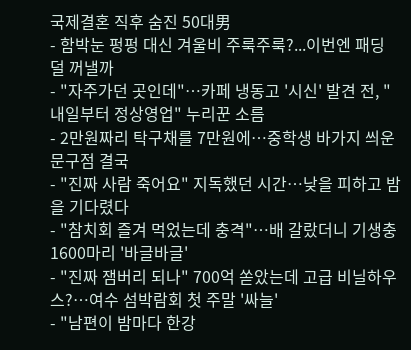국제결혼 직후 숨진 50대男
- 함박눈 펑펑 대신 겨울비 주룩주룩?...이번엔 패딩 덜 꺼낼까
- "자주가던 곳인데"…카페 냉동고 '시신' 발견 전, "내일부터 정상영업" 누리꾼 소름
- 2만원짜리 탁구채를 7만원에…중학생 바가지 씌운 문구점 결국
- "진짜 사람 죽어요" 지독했던 시간…낮을 피하고 밤을 기다렸다
- "참치회 즐겨 먹었는데 충격"…배 갈랐더니 기생충 1600마리 '바글바글'
- "진짜 잼버리 되나" 700억 쏟았는데 고급 비닐하우스?…여수 섬박람회 첫 주말 '싸늘'
- "남편이 밤마다 한강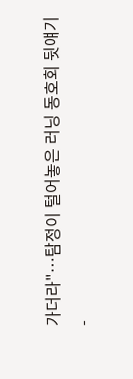가더라"…탐정이 털어놓은 러닝 동호회 뒷얘기
-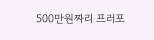500만원짜리 프러포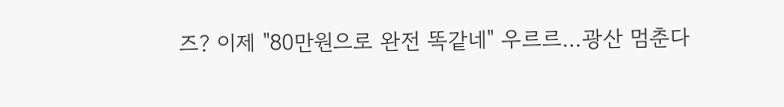즈? 이제 "80만원으로 완전 똑같네" 우르르…광산 멈춘다